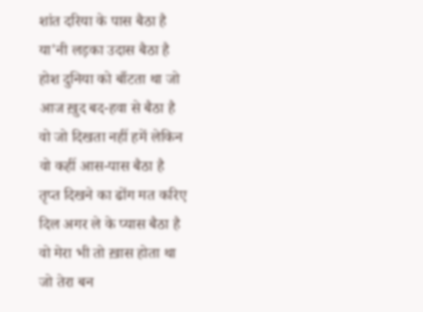शांत दरिया के पास बैठा है
या'नी लड़का उदास बैठा है
होश दुनिया को बाँटता था जो
आज ख़ुद बद-हवा से बैठा है
वो जो दिखता नहीं हमें लेकिन
वो कहीं आस-पास बैठा है
तृप्त दिखने का ढोंग मत करिए
दिल अगर ले के प्यास बैठा है
वो मेरा भी तो ख़ास होता था
जो तेरा बन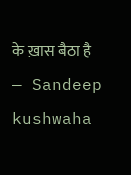के ख़ास बैठा है
— Sandeep kushwaha